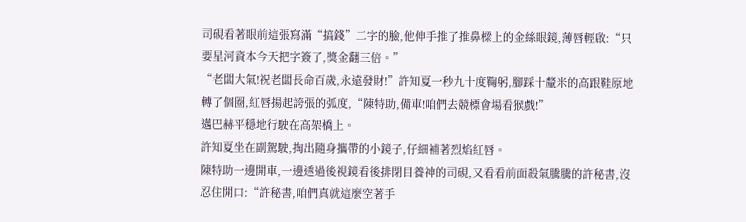司硯看著眼前這張寫滿“搞錢”二字的臉,他伸手推了推鼻樑上的金絲眼鏡,薄唇輕啟:“只要星河資本今天把字簽了,獎金翻三倍。”
“老闆大氣!祝老闆長命百歲,永遠發財!”許知夏一秒九十度鞠躬,腳踩十釐米的高跟鞋原地轉了個圈,紅唇揚起誇張的弧度,“陳特助,備車!咱們去競標會場看猴戲!”
邁巴赫平穩地行駛在高架橋上。
許知夏坐在副駕駛,掏出隨身攜帶的小鏡子,仔細補著烈焰紅唇。
陳特助一邊開車,一邊透過後視鏡看後排閉目養神的司硯,又看看前面殺氣騰騰的許秘書,沒忍住開口:“許秘書,咱們真就這麼空著手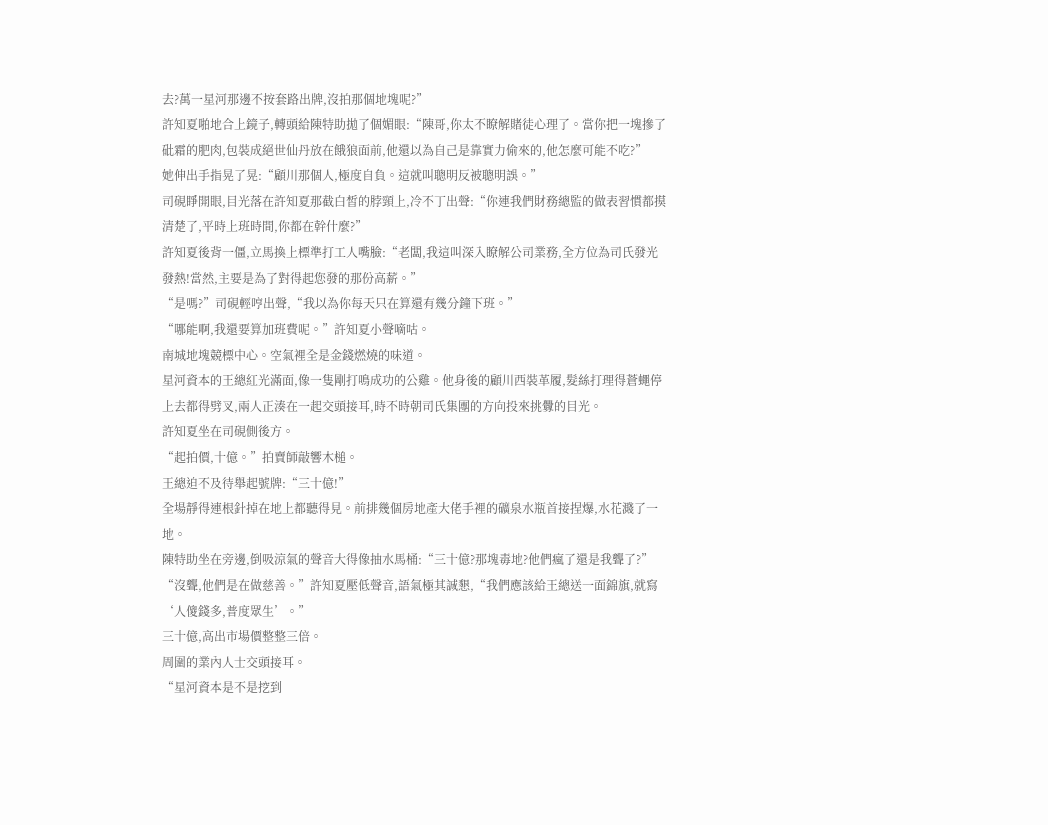去?萬一星河那邊不按套路出牌,沒拍那個地塊呢?”
許知夏啪地合上鏡子,轉頭給陳特助拋了個媚眼:“陳哥,你太不瞭解賭徒心理了。當你把一塊摻了砒霜的肥肉,包裝成絕世仙丹放在餓狼面前,他還以為自己是靠實力偷來的,他怎麼可能不吃?”
她伸出手指晃了晃:“顧川那個人,極度自負。這就叫聰明反被聰明誤。”
司硯睜開眼,目光落在許知夏那截白皙的脖頸上,冷不丁出聲:“你連我們財務總監的做表習慣都摸清楚了,平時上班時間,你都在幹什麼?”
許知夏後背一僵,立馬換上標準打工人嘴臉:“老闆,我這叫深入瞭解公司業務,全方位為司氏發光發熱!當然,主要是為了對得起您發的那份高薪。”
“是嗎?”司硯輕哼出聲,“我以為你每天只在算還有幾分鐘下班。”
“哪能啊,我還要算加班費呢。”許知夏小聲嘀咕。
南城地塊競標中心。空氣裡全是金錢燃燒的味道。
星河資本的王總紅光滿面,像一隻剛打鳴成功的公雞。他身後的顧川西裝革履,髮絲打理得蒼蠅停上去都得劈叉,兩人正湊在一起交頭接耳,時不時朝司氏集團的方向投來挑釁的目光。
許知夏坐在司硯側後方。
“起拍價,十億。”拍賣師敲響木槌。
王總迫不及待舉起號牌:“三十億!”
全場靜得連根針掉在地上都聽得見。前排幾個房地產大佬手裡的礦泉水瓶首接捏爆,水花濺了一地。
陳特助坐在旁邊,倒吸涼氣的聲音大得像抽水馬桶:“三十億?那塊毒地?他們瘋了還是我聾了?”
“沒聾,他們是在做慈善。”許知夏壓低聲音,語氣極其誠懇,“我們應該給王總送一面錦旗,就寫‘人傻錢多,普度眾生’。”
三十億,高出市場價整整三倍。
周圍的業內人士交頭接耳。
“星河資本是不是挖到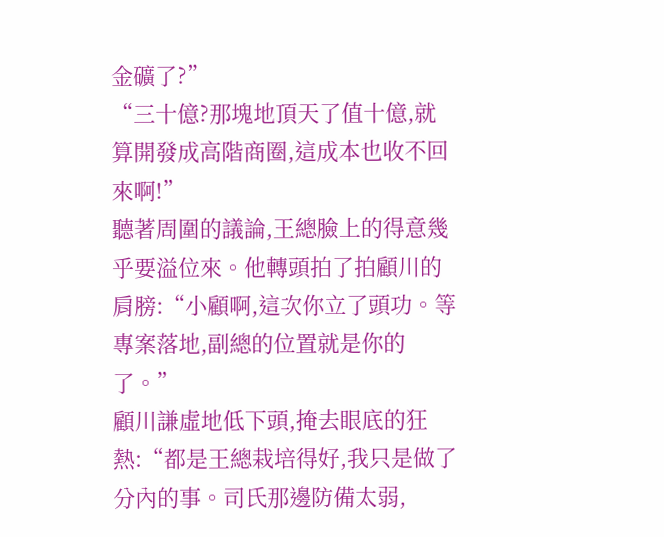金礦了?”
“三十億?那塊地頂天了值十億,就算開發成高階商圈,這成本也收不回來啊!”
聽著周圍的議論,王總臉上的得意幾乎要溢位來。他轉頭拍了拍顧川的肩膀:“小顧啊,這次你立了頭功。等專案落地,副總的位置就是你的了。”
顧川謙虛地低下頭,掩去眼底的狂熱:“都是王總栽培得好,我只是做了分內的事。司氏那邊防備太弱,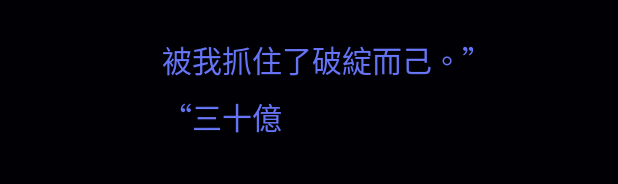被我抓住了破綻而己。”
“三十億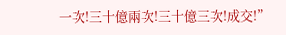一次!三十億兩次!三十億三次!成交!”